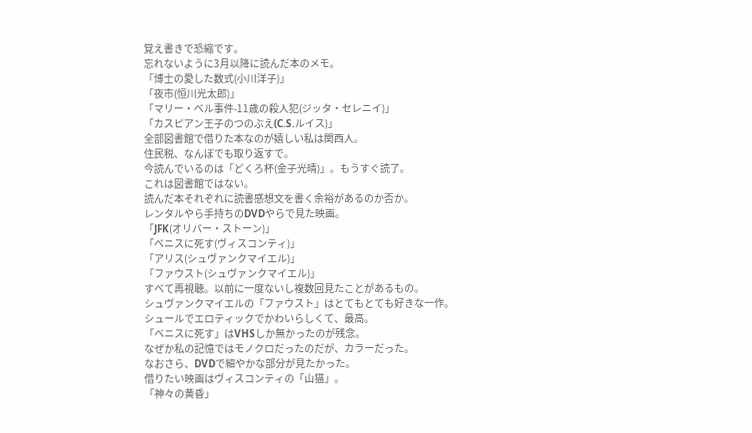覚え書きで恐縮です。
忘れないように3月以降に読んだ本のメモ。
「博士の愛した数式(小川洋子)」
「夜市(恒川光太郎)」
「マリー・ベル事件-11歳の殺人犯(ジッタ・セレニイ)」
「カスピアン王子のつのぶえ(C.S.ルイス)」
全部図書館で借りた本なのが嬉しい私は関西人。
住民税、なんぼでも取り返すで。
今読んでいるのは「どくろ杯(金子光晴)」。もうすぐ読了。
これは図書館ではない。
読んだ本それぞれに読書感想文を書く余裕があるのか否か。
レンタルやら手持ちのDVDやらで見た映画。
「JFK(オリバー・ストーン)」
「ベニスに死す(ヴィスコンティ)」
「アリス(シュヴァンクマイエル)」
「ファウスト(シュヴァンクマイエル)」
すべて再視聴。以前に一度ないし複数回見たことがあるもの。
シュヴァンクマイエルの「ファウスト」はとてもとても好きな一作。
シュールでエロティックでかわいらしくて、最高。
「ベニスに死す」はVHSしか無かったのが残念。
なぜか私の記憶ではモノクロだったのだが、カラーだった。
なおさら、DVDで細やかな部分が見たかった。
借りたい映画はヴィスコンティの「山猫」。
「神々の黄昏」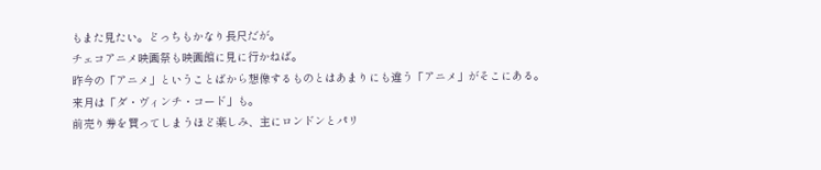もまた見たい。どっちもかなり長尺だが。
チェコアニメ映画祭も映画館に見に行かねば。
昨今の「アニメ」ということばから想像するものとはあまりにも違う「アニメ」がそこにある。
来月は「ダ・ヴィンチ・コード」も。
前売り券を買ってしまうほど楽しみ、主にロンドンとパリ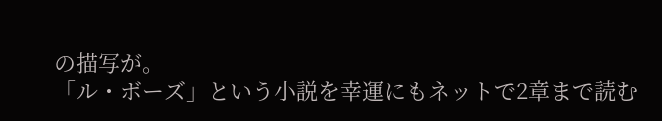の描写が。
「ル・ボーズ」という小説を幸運にもネットで2章まで読む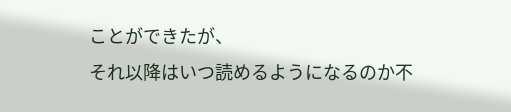ことができたが、
それ以降はいつ読めるようになるのか不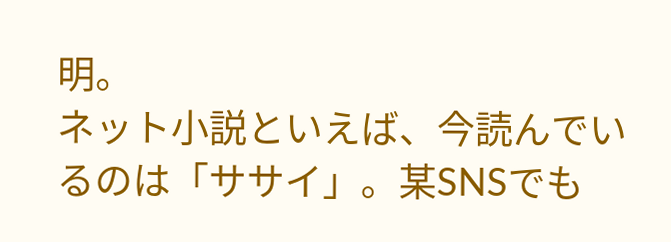明。
ネット小説といえば、今読んでいるのは「ササイ」。某SNSでも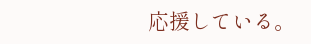応援している。